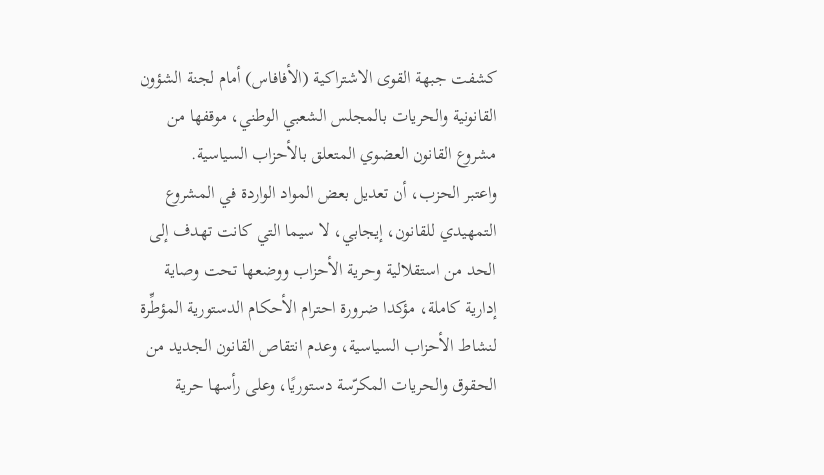كشفت جبهة القوى الاشتراكية (الأفافاس) أمام لجنة الشؤون القانونية والحريات بالمجلس الشعبي الوطني، موقفها من مشروع القانون العضوي المتعلق بالأحزاب السياسية.
واعتبر الحزب، أن تعديل بعض المواد الواردة في المشروع التمهيدي للقانون، إيجابي، لا سيما التي كانت تهدف إلى الحد من استقلالية وحرية الأحزاب ووضعها تحت وصاية إدارية كاملة، مؤكدا ضرورة احترام الأحكام الدستورية المؤطِّرة لنشاط الأحزاب السياسية، وعدم انتقاص القانون الجديد من الحقوق والحريات المكرّسة دستوريًا، وعلى رأسها حرية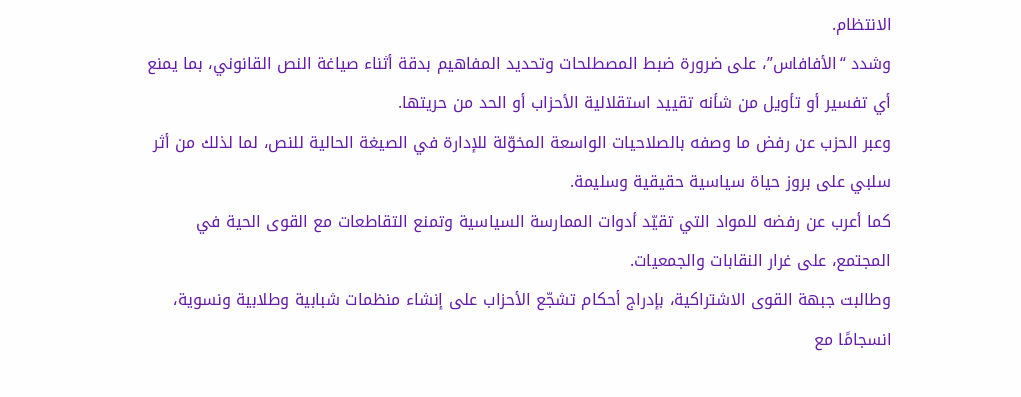الانتظام.
وشدد “الأفافاس”، على ضرورة ضبط المصطلحات وتحديد المفاهيم بدقة أثناء صياغة النص القانوني، بما يمنع أي تفسير أو تأويل من شأنه تقييد استقلالية الأحزاب أو الحد من حريتها.
وعبر الحزب عن رفض ما وصفه بالصلاحيات الواسعة المخوّلة للإدارة في الصيغة الحالية للنص، لما لذلك من أثر سلبي على بروز حياة سياسية حقيقية وسليمة.
كما أعرب عن رفضه للمواد التي تقيّد أدوات الممارسة السياسية وتمنع التقاطعات مع القوى الحية في المجتمع، على غرار النقابات والجمعيات.
وطالبت جبهة القوى الاشتراكية، بإدراج أحكام تشجّع الأحزاب على إنشاء منظمات شبابية وطلابية ونسوية، انسجامًا مع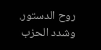روح الدستور.
وشدد الحزب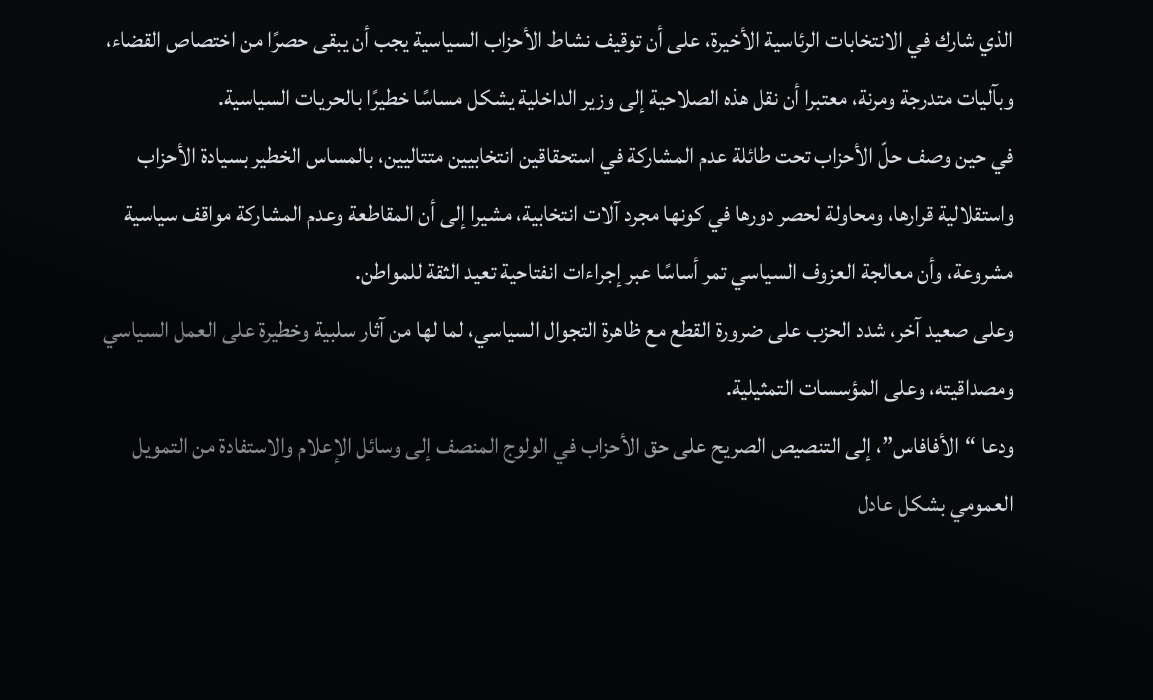الذي شارك في الانتخابات الرئاسية الأخيرة، على أن توقيف نشاط الأحزاب السياسية يجب أن يبقى حصرًا من اختصاص القضاء، وبآليات متدرجة ومرنة، معتبرا أن نقل هذه الصلاحية إلى وزير الداخلية يشكل مساسًا خطيرًا بالحريات السياسية.
في حين وصف حلّ الأحزاب تحت طائلة عدم المشاركة في استحقاقين انتخابيين متتاليين، بالمساس الخطير بسيادة الأحزاب واستقلالية قرارها، ومحاولة لحصر دورها في كونها مجرد آلات انتخابية، مشيرا إلى أن المقاطعة وعدم المشاركة مواقف سياسية مشروعة، وأن معالجة العزوف السياسي تمر أساسًا عبر إجراءات انفتاحية تعيد الثقة للمواطن.
وعلى صعيد آخر، شدد الحزب على ضرورة القطع مع ظاهرة التجوال السياسي، لما لها من آثار سلبية وخطيرة على العمل السياسي ومصداقيته، وعلى المؤسسات التمثيلية.
ودعا “الأفافاس”، إلى التنصيص الصريح على حق الأحزاب في الولوج المنصف إلى وسائل الإعلام والاستفادة من التمويل العمومي بشكل عادل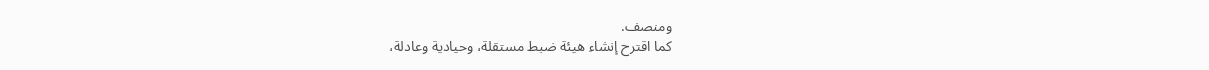ومنصف.
كما اقترح إنشاء هيئة ضبط مستقلة، وحيادية وعادلة،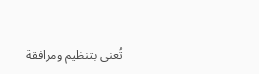تُعنى بتنظيم ومرافقة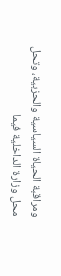ومراقبة الحياة السياسية والحزبية، وتحل محل وزارة الداخلية فيما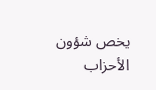يخص شؤون الأحزاب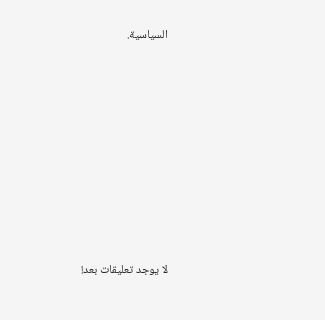السياسية.









لا يوجد تعليقات بعد!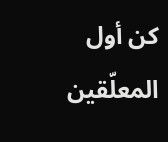كن أول المعلّقين